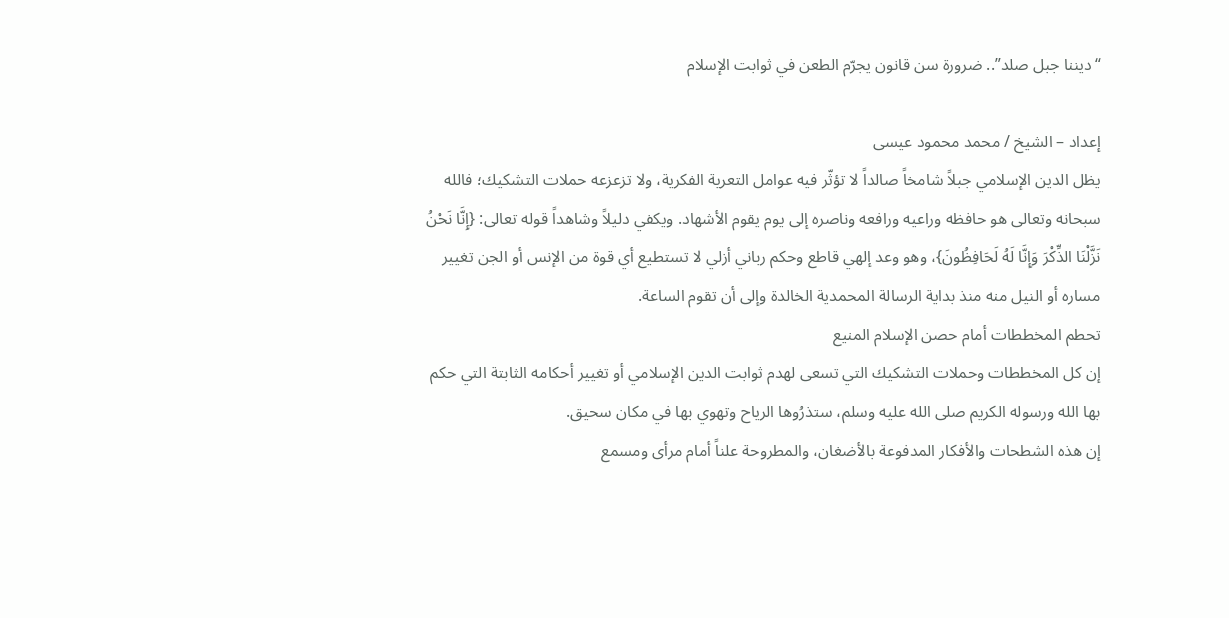“ديننا جبل صلد”.. ضرورة سن قانون يجرّم الطعن في ثوابت الإسلام

إعداد – الشيخ / محمد محمود عيسى
يظل الدين الإسلامي جبلاً شامخاً صالداً لا تؤثّر فيه عوامل التعرية الفكرية، ولا تزعزعه حملات التشكيك؛ فالله سبحانه وتعالى هو حافظه وراعيه ورافعه وناصره إلى يوم يقوم الأشهاد. ويكفي دليلاً وشاهداً قوله تعالى: {إِنَّا نَحْنُ نَزَّلْنَا الذِّكْرَ وَإِنَّا لَهُ لَحَافِظُونَ}، وهو وعد إلهي قاطع وحكم رباني أزلي لا تستطيع أي قوة من الإنس أو الجن تغيير مساره أو النيل منه منذ بداية الرسالة المحمدية الخالدة وإلى أن تقوم الساعة.
تحطم المخططات أمام حصن الإسلام المنيع
إن كل المخططات وحملات التشكيك التي تسعى لهدم ثوابت الدين الإسلامي أو تغيير أحكامه الثابتة التي حكم بها الله ورسوله الكريم صلى الله عليه وسلم، ستذرُوها الرياح وتهوي بها في مكان سحيق.
إن هذه الشطحات والأفكار المدفوعة بالأضغان، والمطروحة علناً أمام مرأى ومسمع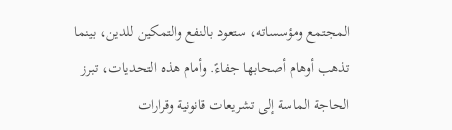المجتمع ومؤسساته، ستعود بالنفع والتمكين للدين، بينما تذهب أوهام أصحابها جفاءً. وأمام هذه التحديات، تبرز الحاجة الماسة إلى تشريعات قانونية وقرارات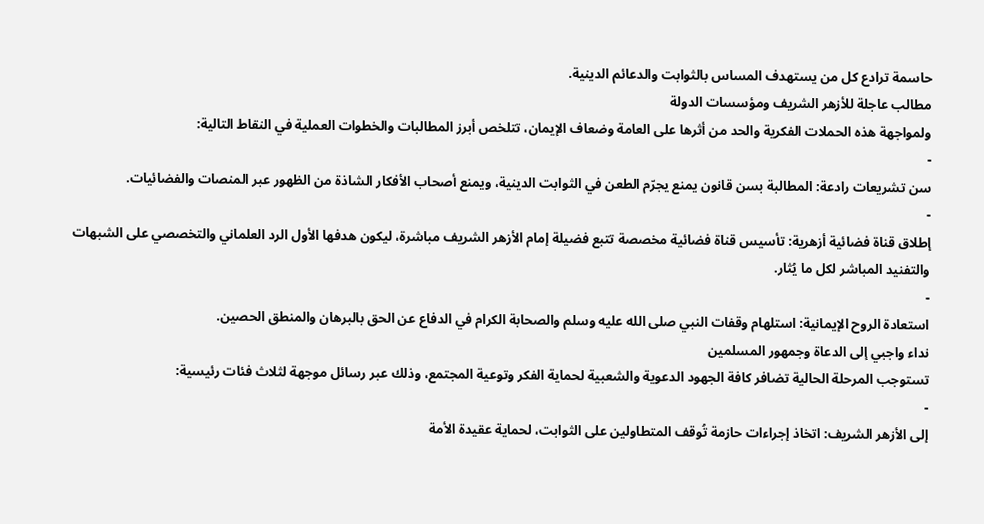حاسمة ترادع كل من يستهدف المساس بالثوابت والدعائم الدينية.
مطالب عاجلة للأزهر الشريف ومؤسسات الدولة
ولمواجهة هذه الحملات الفكرية والحد من أثرها على العامة وضعاف الإيمان، تتلخص أبرز المطالبات والخطوات العملية في النقاط التالية:
-
سن تشريعات رادعة: المطالبة بسن قانون يمنع يجرّم الطعن في الثوابت الدينية، ويمنع أصحاب الأفكار الشاذة من الظهور عبر المنصات والفضائيات.
-
إطلاق قناة فضائية أزهرية: تأسيس قناة فضائية مخصصة تتبع فضيلة إمام الأزهر الشريف مباشرة، ليكون هدفها الأول الرد العلماني والتخصصي على الشبهات والتفنيد المباشر لكل ما يُثار.
-
استعادة الروح الإيمانية: استلهام وقفات النبي صلى الله عليه وسلم والصحابة الكرام في الدفاع عن الحق بالبرهان والمنطق الحصين.
نداء واجبي إلى الدعاة وجمهور المسلمين
تستوجب المرحلة الحالية تضافر كافة الجهود الدعوية والشعبية لحماية الفكر وتوعية المجتمع، وذلك عبر رسائل موجهة لثلاث فئات رئيسية:
-
إلى الأزهر الشريف: اتخاذ إجراءات حازمة تُوقف المتطاولين على الثوابت، لحماية عقيدة الأمة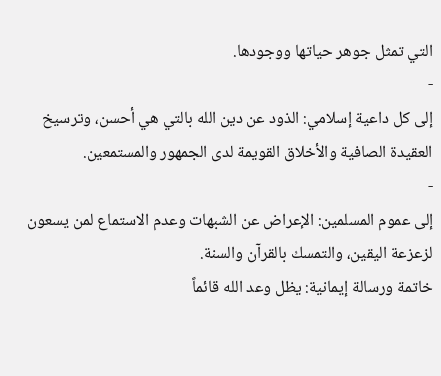التي تمثل جوهر حياتها ووجودها.
-
إلى كل داعية إسلامي: الذود عن دين الله بالتي هي أحسن، وترسيخ العقيدة الصافية والأخلاق القويمة لدى الجمهور والمستمعين.
-
إلى عموم المسلمين: الإعراض عن الشبهات وعدم الاستماع لمن يسعون لزعزعة اليقين، والتمسك بالقرآن والسنة.
خاتمة ورسالة إيمانية: يظل وعد الله قائماً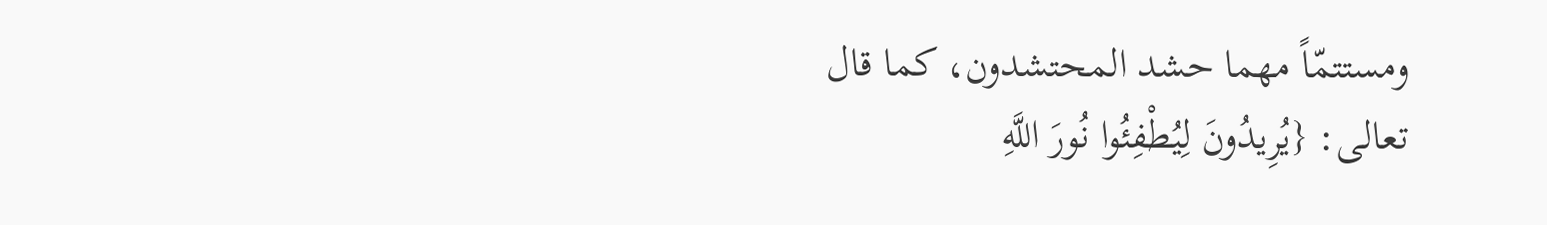ومستتمّاً مهما حشد المحتشدون، كما قال تعالى: {يُرِيدُونَ لِيُطْفِئُوا نُورَ اللَّهِ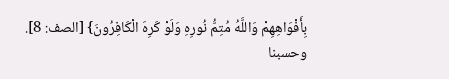بِأَفْوَاهِهِمْ وَاللَّهُ مُتِمُّ نُورِهِ وَلَوْ كَرِهَ الْكَافِرُونَ} [الصف: 8]. وحسبنا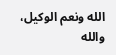الله ونعم الوكيل، والله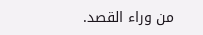من وراء القصد.